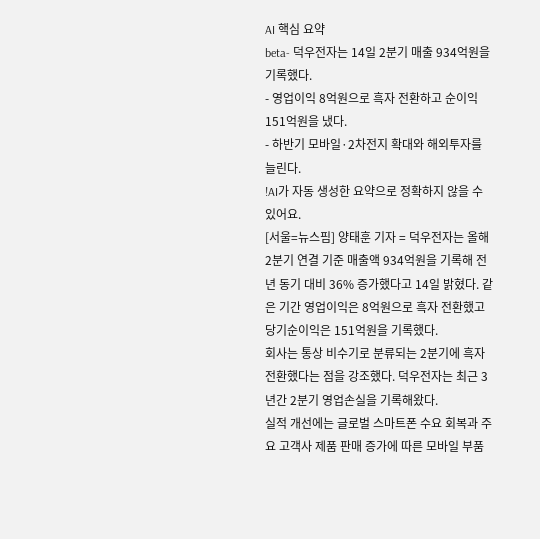AI 핵심 요약
beta- 덕우전자는 14일 2분기 매출 934억원을 기록했다.
- 영업이익 8억원으로 흑자 전환하고 순이익 151억원을 냈다.
- 하반기 모바일·2차전지 확대와 해외투자를 늘린다.
!AI가 자동 생성한 요약으로 정확하지 않을 수 있어요.
[서울=뉴스핌] 양태훈 기자 = 덕우전자는 올해 2분기 연결 기준 매출액 934억원을 기록해 전년 동기 대비 36% 증가했다고 14일 밝혔다. 같은 기간 영업이익은 8억원으로 흑자 전환했고 당기순이익은 151억원을 기록했다.
회사는 통상 비수기로 분류되는 2분기에 흑자 전환했다는 점을 강조했다. 덕우전자는 최근 3년간 2분기 영업손실을 기록해왔다.
실적 개선에는 글로벌 스마트폰 수요 회복과 주요 고객사 제품 판매 증가에 따른 모바일 부품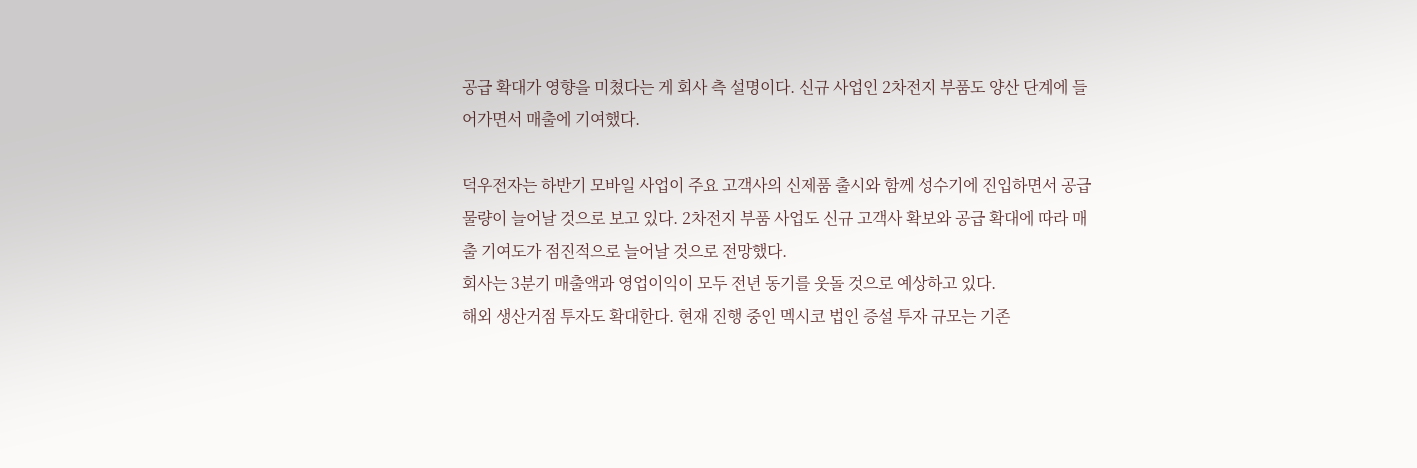공급 확대가 영향을 미쳤다는 게 회사 측 설명이다. 신규 사업인 2차전지 부품도 양산 단계에 들어가면서 매출에 기여했다.

덕우전자는 하반기 모바일 사업이 주요 고객사의 신제품 출시와 함께 성수기에 진입하면서 공급 물량이 늘어날 것으로 보고 있다. 2차전지 부품 사업도 신규 고객사 확보와 공급 확대에 따라 매출 기여도가 점진적으로 늘어날 것으로 전망했다.
회사는 3분기 매출액과 영업이익이 모두 전년 동기를 웃돌 것으로 예상하고 있다.
해외 생산거점 투자도 확대한다. 현재 진행 중인 멕시코 법인 증설 투자 규모는 기존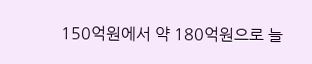150억원에서 약 180억원으로 늘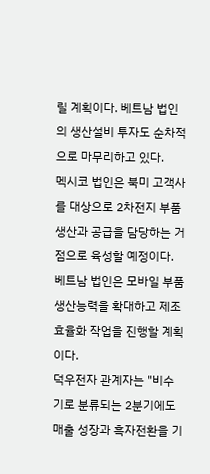릴 계획이다. 베트남 법인의 생산설비 투자도 순차적으로 마무리하고 있다.
멕시코 법인은 북미 고객사를 대상으로 2차전지 부품 생산과 공급을 담당하는 거점으로 육성할 예정이다. 베트남 법인은 모바일 부품 생산능력을 확대하고 제조 효율화 작업을 진행할 계획이다.
덕우전자 관계자는 "비수기로 분류되는 2분기에도 매출 성장과 흑자전환을 기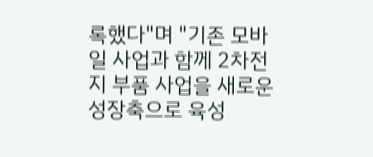록했다"며 "기존 모바일 사업과 함께 2차전지 부품 사업을 새로운 성장축으로 육성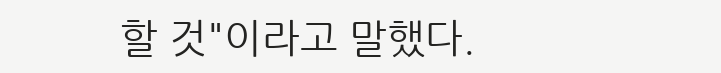할 것"이라고 말했다.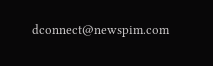dconnect@newspim.com